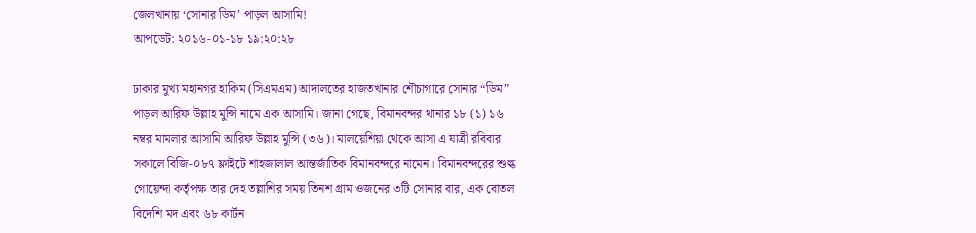জেলখানায় ‘সোনার ডিম’ পাড়ল আসামি!
আপডেট: ২০১৬-০১-১৮ ১৯:২০:২৮

ঢাকার মুখ্য মহানগর হাকিম (সিএমএম) আদালতের হাজতখানার শৌচাগারে সোনার “ডিম” পাড়ল আরিফ উল্লাহ মুন্সি নামে এক আসামি। জানা গেছে, বিমানবন্দর থানার ১৮ (১) ১৬ নম্বর মামলার আসামি আরিফ উল্লাহ মুন্সি (৩৬)। মালয়েশিয়া থেকে আসা এ যাত্রী রবিবার সকালে বিজি-০৮৭ ফ্লাইটে শাহজালাল আন্তর্জাতিক বিমানবন্দরে নামেন। বিমানবন্দরের শুল্ক গোয়েন্দা কর্তৃপক্ষ তার দেহ তল্লাশির সময় তিনশ গ্রাম ওজনের ৩টি সোনার বার, এক বোতল বিদেশি মদ এবং ৬৮ কার্টন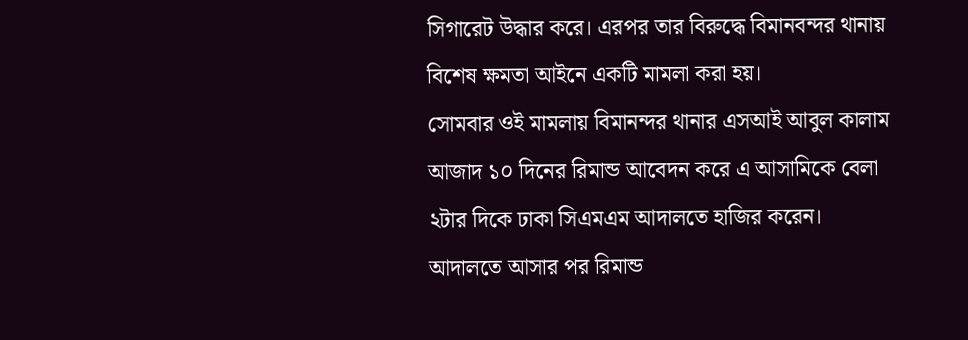সিগারেট উদ্ধার করে। এরপর তার বিরুদ্ধে বিমানবন্দর থানায় বিশেষ ক্ষমতা আইনে একটি মামলা করা হয়।
সোমবার ওই মামলায় বিমানন্দর থানার এসআই আবুল কালাম আজাদ ১০ দিনের রিমান্ড আবেদন করে এ আসামিকে বেলা ২টার দিকে ঢাকা সিএমএম আদালতে হাজির করেন।
আদালতে আসার পর রিমান্ড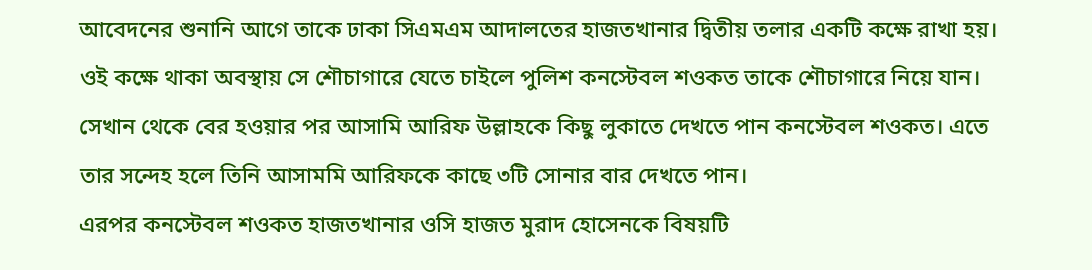আবেদনের শুনানি আগে তাকে ঢাকা সিএমএম আদালতের হাজতখানার দ্বিতীয় তলার একটি কক্ষে রাখা হয়। ওই কক্ষে থাকা অবস্থায় সে শৌচাগারে যেতে চাইলে পুলিশ কনস্টেবল শওকত তাকে শৌচাগারে নিয়ে যান। সেখান থেকে বের হওয়ার পর আসামি আরিফ উল্লাহকে কিছু লুকাতে দেখতে পান কনস্টেবল শওকত। এতে তার সন্দেহ হলে তিনি আসামমি আরিফকে কাছে ৩টি সোনার বার দেখতে পান।
এরপর কনস্টেবল শওকত হাজতখানার ওসি হাজত মুরাদ হোসেনকে বিষয়টি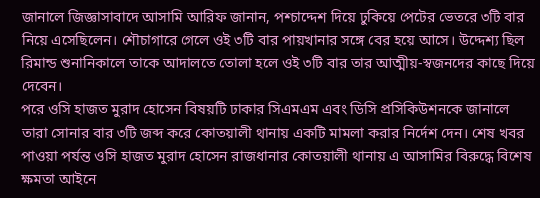জানালে জিজ্ঞাসাবাদে আসামি আরিফ জানান, পশ্চাদ্দেশ দিয়ে ঢুকিয়ে পেটের ভেতরে ৩টি বার নিয়ে এসেছিলেন। শৌচাগারে গেলে ওই ৩টি বার পায়খানার সঙ্গে বের হয়ে আসে। উদ্দেশ্য ছিল রিমান্ড শুনানিকালে তাকে আদালতে তোলা হলে ওই ৩টি বার তার আত্মীয়-স্বজনদের কাছে দিয়ে দেবেন।
পরে ওসি হাজত মুরাদ হোসেন বিষয়টি ঢাকার সিএমএম এবং ডিসি প্রসিকিউশনকে জানালে তারা সোনার বার ৩টি জব্দ করে কোতয়ালী থানায় একটি মামলা করার নির্দেশ দেন। শেষ খবর পাওয়া পর্যন্ত ওসি হাজত মুরাদ হোসেন রাজধানার কোতয়ালী থানায় এ আসামির বিরুদ্ধে বিশেষ ক্ষমতা আইনে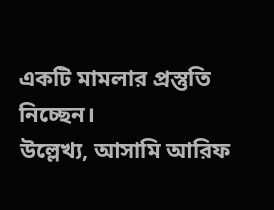একটি মামলার প্রস্তুতি নিচ্ছেন।
উল্লেখ্য, আসামি আরিফ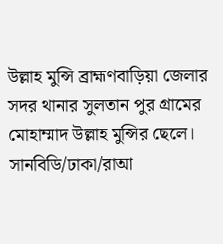উল্লাহ মুন্সি ব্রাহ্মণবাড়িয়া জেলার সদর থানার সুলতান পুর গ্রামের মোহাম্মাদ উল্লাহ মুন্সির ছেলে।
সানবিডি/ঢাকা/রাআ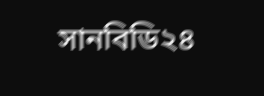সানবিডি২৪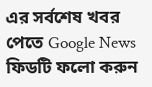এর সর্বশেষ খবর পেতে Google News ফিডটি ফলো করুন